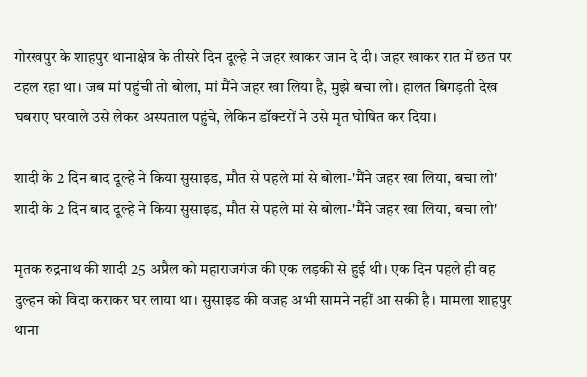गोरखपुर के शाहपुर थानाक्षेत्र के तीसरे दिन दूल्हे ने जहर खाकर जान दे दी। जहर खाकर रात में छत पर टहल रहा था। जब मां पहुंची तो बोला, मां मैंने जहर खा लिया है, मुझे बचा लो। हालत बिगड़ती देख घबराए घरवाले उसे लेकर अस्पताल पहुंचे, लेकिन डॉक्टरों ने उसे मृत घोषित कर दिया।

शादी के 2 दिन बाद दूल्हे ने किया सुसाइड, मौत से पहले मां से बोला-'मैंने जहर खा लिया, बचा लो'
शादी के 2 दिन बाद दूल्हे ने किया सुसाइड, मौत से पहले मां से बोला-'मैंने जहर खा लिया, बचा लो'

मृतक रुद्रनाथ की शादी 25 अप्रैल को महाराजगंज की एक लड़की से हुई थी। एक दिन पहले ही वह दुल्हन को विदा कराकर घर लाया था। सुसाइड की वजह अभी सामने नहीं आ सकी है। मामला शाहपुर थाना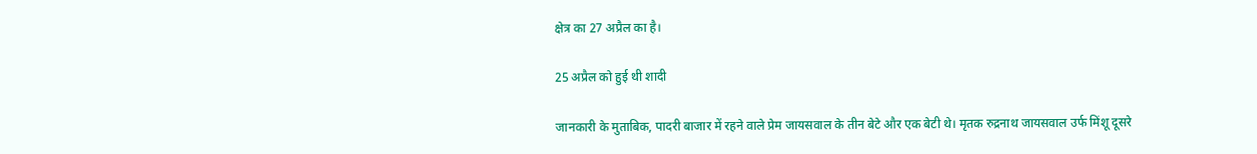क्षेत्र का 27 अप्रैल का है।

25 अप्रैल को हुई थी शादी

जानकारी के मुताबिक, पादरी बाजार में रहने वाले प्रेम जायसवाल के तीन बेटे और एक बेटी थे। मृतक रुद्रनाथ जायसवाल उर्फ मिंशू दूसरे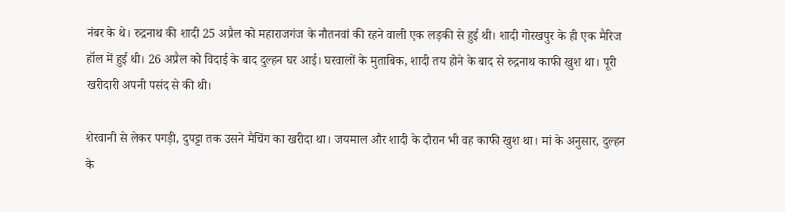नंबर के थे। रुद्रनाथ की शादी 25 अप्रैल को महाराजगंज के नौतनवां की रहने वाली एक लड़की से हुई थी। शादी गोरखपुर के ही एक मैरिज हॉल में हुई थी। 26 अप्रैल को विदाई के बाद दुल्हन घर आई। घरवालों के मुताबिक, शादी तय होने के बाद से रुद्रनाथ काफी खुश था। पूरी खरीदारी अपनी पसंद से की थी।

शेरवानी से लेकर पगड़ी, दुपट्टा तक उसने मैचिंग का खरीदा था। जयमाल और शादी के दौरान भी वह काफी खुश था। मां के अनुसार, दुल्हन के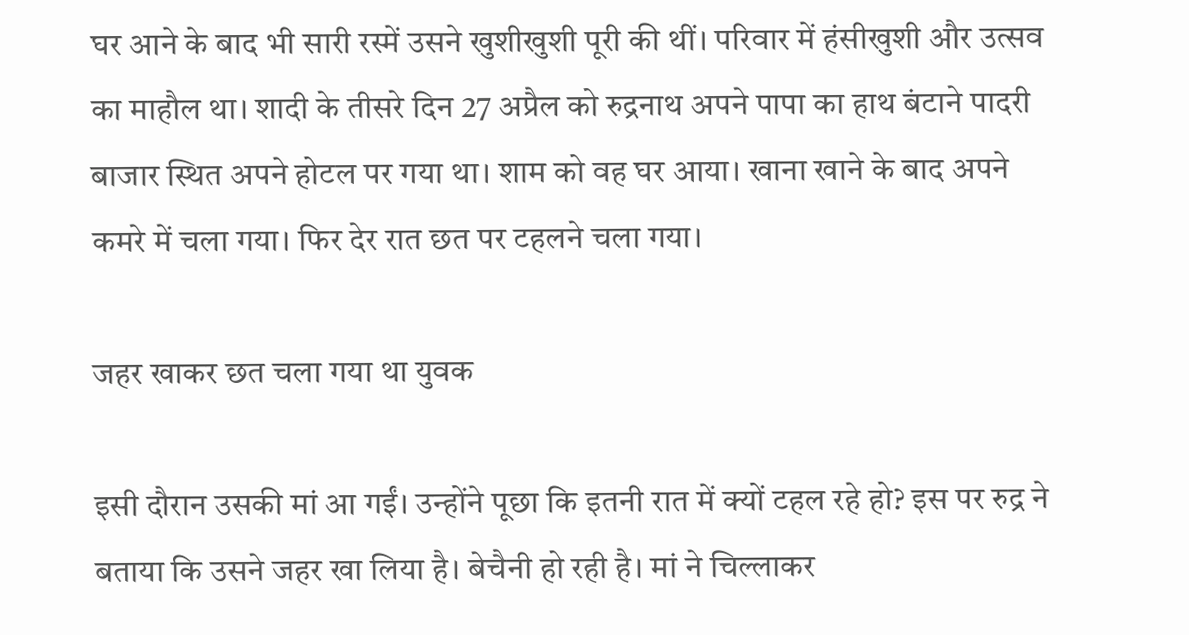घर आने के बाद भी सारी रस्में उसने खुशीखुशी पूरी की थीं। परिवार में हंसीखुशी और उत्सव का माहौल था। शादी के तीसरे दिन 27 अप्रैल को रुद्रनाथ अपने पापा का हाथ बंटाने पादरी बाजार स्थित अपने होटल पर गया था। शाम को वह घर आया। खाना खाने के बाद अपने कमरे में चला गया। फिर देर रात छत पर टहलने चला गया।

जहर खाकर छत चला गया था युवक

इसी दौरान उसकी मां आ गईं। उन्होंने पूछा कि इतनी रात में क्यों टहल रहे हो? इस पर रुद्र ने बताया कि उसने जहर खा लिया है। बेचैनी हो रही है। मां ने चिल्लाकर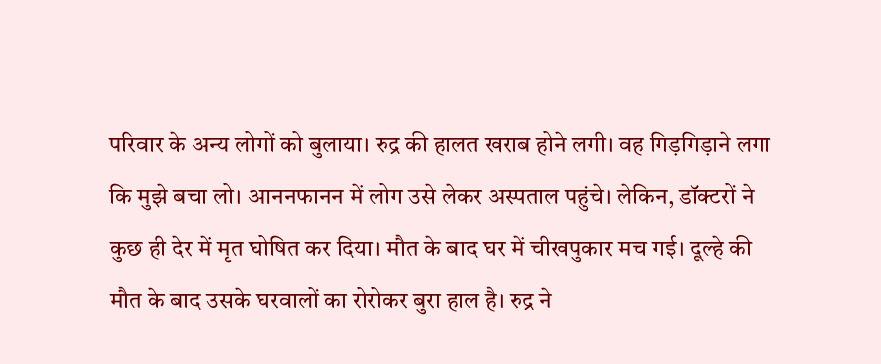परिवार के अन्य लोगों को बुलाया। रुद्र की हालत खराब होने लगी। वह गिड़गिड़ाने लगा कि मुझे बचा लो। आननफानन में लोग उसे लेकर अस्पताल पहुंचे। लेकिन, डॉक्टरों ने कुछ ही देर में मृत घोषित कर दिया। मौत के बाद घर में चीखपुकार मच गई। दूल्हे की मौत के बाद उसके घरवालों का रोरोकर बुरा हाल है। रुद्र ने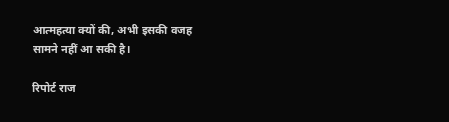आत्महत्या क्यों की, अभी इसकी वजह सामने नहीं आ सकी है।

रिपोर्ट राज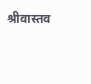श्रीवास्तव